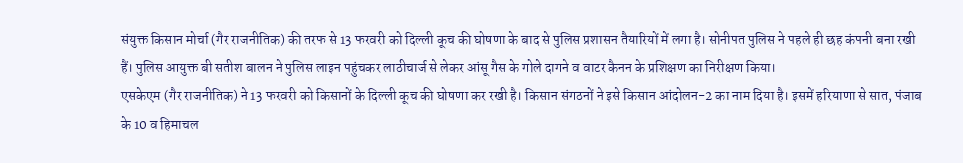संयुक्त किसान मोर्चा (गैर राजनीतिक) की तरफ से 13 फरवरी को दिल्ली कूच की घोषणा के बाद से पुलिस प्रशासन तैयारियों में लगा है। सोनीपत पुलिस ने पहले ही छह कंपनी बना रखी हैं। पुलिस आयुक्त बी सतीश बालन ने पुलिस लाइन पहुंचकर लाठीचार्ज से लेकर आंसू गैस के गोले दागने व वाटर कैनन के प्रशिक्षण का निरीक्षण किया।
एसकेएम (गैर राजनीतिक) ने 13 फरवरी को किसानों के दिल्ली कूच की घोषणा कर रखी है। किसान संगठनों ने इसे किसान आंदोलन-2 का नाम दिया है। इसमें हरियाणा से सात, पंजाब के 10 व हिमाचल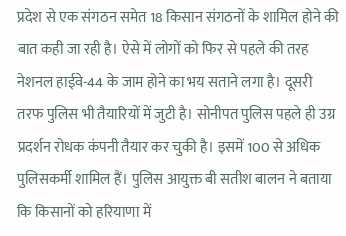प्रदेश से एक संगठन समेत 18 किसान संगठनों के शामिल होने की बात कही जा रही है। ऐसे में लोगों को फिर से पहले की तरह नेशनल हाईवे-44 के जाम होने का भय सताने लगा है। दूसरी तरफ पुलिस भी तैयारियों में जुटी है। सोनीपत पुलिस पहले ही उग्र प्रदर्शन रोधक कंपनी तैयार कर चुकी है। इसमें 100 से अधिक पुलिसकर्मी शामिल हैं। पुलिस आयुक्त बी सतीश बालन ने बताया कि किसानों को हरियाणा में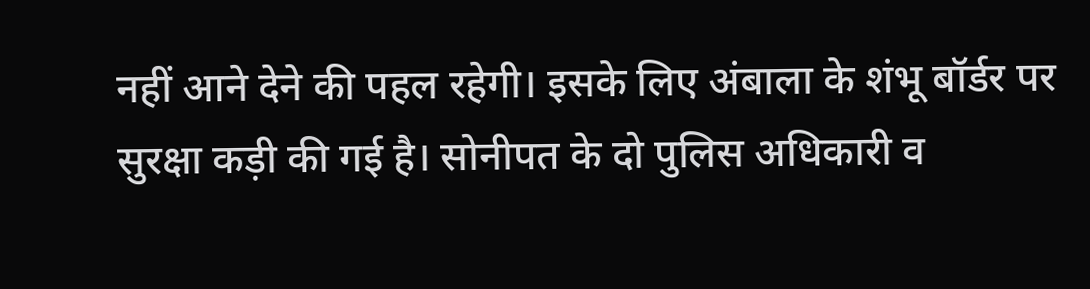नहीं आने देने की पहल रहेगी। इसके लिए अंबाला के शंभू बॉर्डर पर सुरक्षा कड़ी की गई है। सोनीपत के दो पुलिस अधिकारी व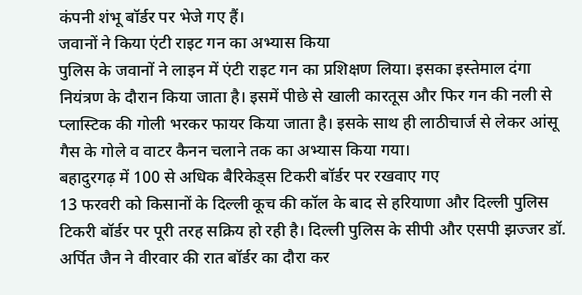कंपनी शंभू बॉर्डर पर भेजे गए हैं।
जवानों ने किया एंटी राइट गन का अभ्यास किया
पुलिस के जवानों ने लाइन में एंटी राइट गन का प्रशिक्षण लिया। इसका इस्तेमाल दंगा नियंत्रण के दौरान किया जाता है। इसमें पीछे से खाली कारतूस और फिर गन की नली से प्लास्टिक की गोली भरकर फायर किया जाता है। इसके साथ ही लाठीचार्ज से लेकर आंसू गैस के गोले व वाटर कैनन चलाने तक का अभ्यास किया गया।
बहादुरगढ़ में 100 से अधिक बैरिकेड्स टिकरी बॉर्डर पर रखवाए गए
13 फरवरी को किसानों के दिल्ली कूच की कॉल के बाद से हरियाणा और दिल्ली पुलिस टिकरी बॉर्डर पर पूरी तरह सक्रिय हो रही है। दिल्ली पुलिस के सीपी और एसपी झज्जर डॉ. अर्पित जैन ने वीरवार की रात बॉर्डर का दौरा कर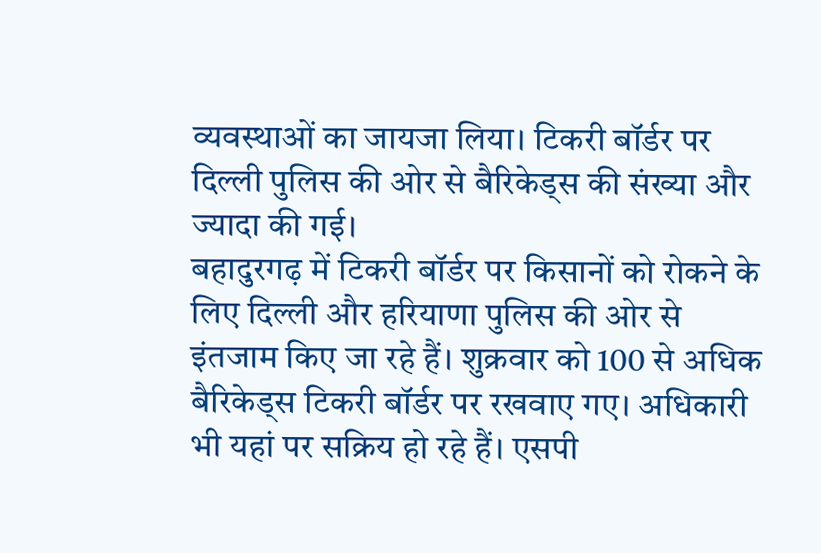व्यवस्थाओं का जायजा लिया। टिकरी बॉर्डर पर दिल्ली पुलिस की ओर से बैरिकेड्स की संख्या और ज्यादा की गई।
बहादुरगढ़ में टिकरी बॉर्डर पर किसानों को रोकने के लिए दिल्ली और हरियाणा पुलिस की ओर से इंतजाम किए जा रहे हैं। शुक्रवार को 100 से अधिक बैरिकेड्स टिकरी बॉर्डर पर रखवाए गए। अधिकारी भी यहां पर सक्रिय हो रहे हैं। एसपी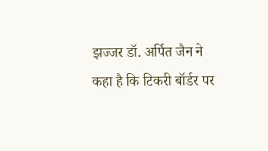झज्जर डॉ. अर्पित जैन ने कहा है कि टिकरी बॉर्डर पर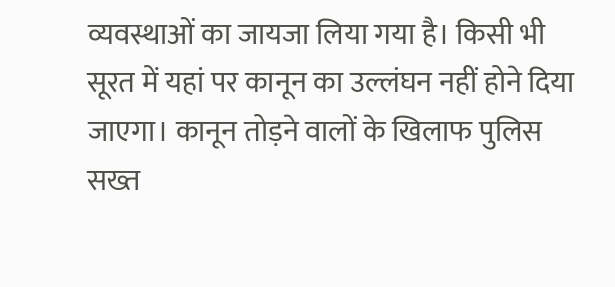व्यवस्थाओं का जायजा लिया गया है। किसी भी सूरत में यहां पर कानून का उल्लंघन नहीं होने दिया जाएगा। कानून तोड़ने वालों के खिलाफ पुलिस सख्त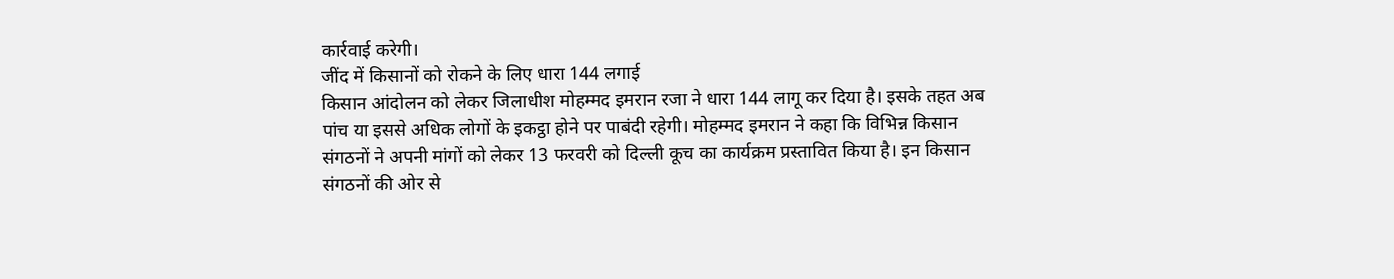कार्रवाई करेगी।
जींद में किसानों को रोकने के लिए धारा 144 लगाई
किसान आंदोलन को लेकर जिलाधीश मोहम्मद इमरान रजा ने धारा 144 लागू कर दिया है। इसके तहत अब पांच या इससे अधिक लोगों के इकट्ठा होने पर पाबंदी रहेगी। मोहम्मद इमरान ने कहा कि विभिन्न किसान संगठनों ने अपनी मांगों को लेकर 13 फरवरी को दिल्ली कूच का कार्यक्रम प्रस्तावित किया है। इन किसान संगठनों की ओर से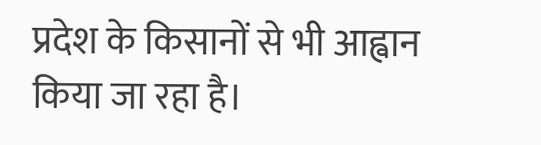प्रदेश के किसानों से भी आह्वान किया जा रहा है।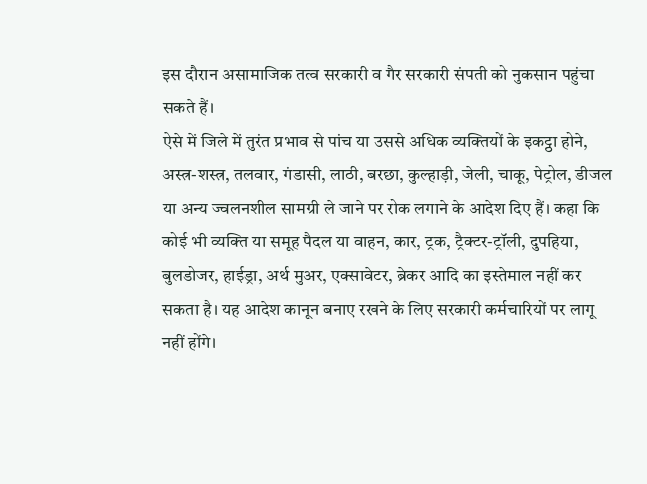इस दौरान असामाजिक तत्व सरकारी व गैर सरकारी संपती को नुकसान पहुंचा सकते हैं।
ऐसे में जिले में तुरंत प्रभाव से पांच या उससे अधिक व्यक्तियों के इकट्ठा होने, अस्त्र-शस्त्र, तलवार, गंडासी, लाठी, बरछा, कुल्हाड़ी, जेली, चाकू, पेट्रोल, डीजल या अन्य ज्वलनशील सामग्री ले जाने पर रोक लगाने के आदेश दिए हैं। कहा कि कोई भी व्यक्ति या समूह पैदल या वाहन, कार, ट्रक, ट्रैक्टर-ट्रॉली, दुपहिया, बुलडोजर, हाईड्रा, अर्थ मुअर, एक्सावेटर, ब्रेकर आदि का इस्तेमाल नहीं कर सकता है। यह आदेश कानून बनाए रखने के लिए सरकारी कर्मचारियों पर लागू नहीं होंगे।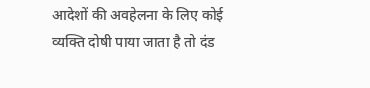आदेशों की अवहेलना के लिए कोई व्यक्ति दोषी पाया जाता है तो दंड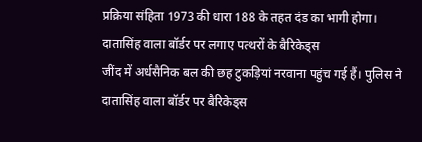प्रक्रिया संहिता 1973 की धारा 188 के तहत दंड का भागी होगा।
दातासिंह वाला बॉर्डर पर लगाए पत्थरों के बैरिकेड्स
जींद में अर्धसैनिक बल की छह टुकड़ियां नरवाना पहुंच गई हैं। पुलिस ने दातासिंह वाला बॉर्डर पर बैरिकेड्स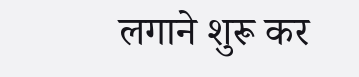लगाने शुरू कर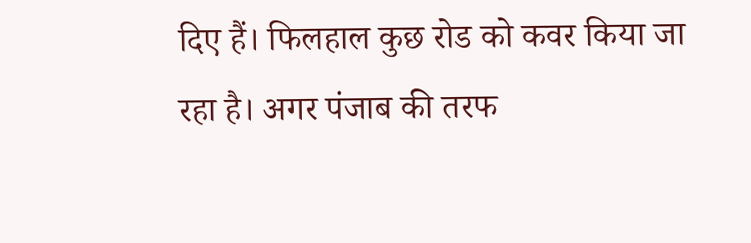दिए हैं। फिलहाल कुछ रोड को कवर किया जा रहा है। अगर पंजाब की तरफ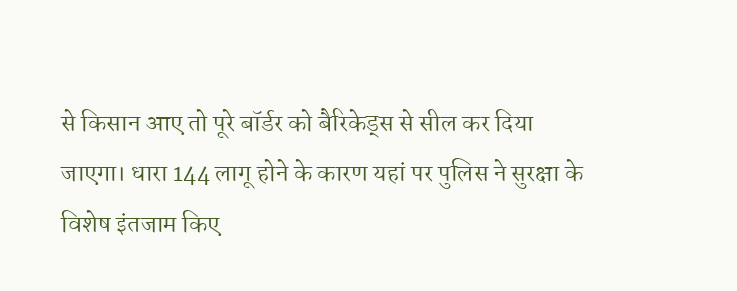से किसान आए तो पूरे बॉर्डर को बैरिकेड्स से सील कर दिया जाएगा। धारा 144 लागू होने के कारण यहां पर पुलिस ने सुरक्षा के विशेष इंतजाम किए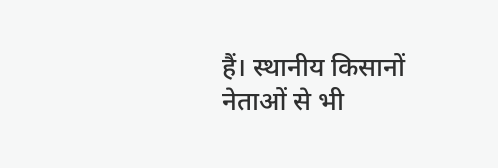हैं। स्थानीय किसानों नेताओं से भी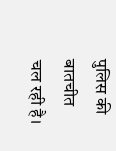पुलिस की बातचीत चल रही है।